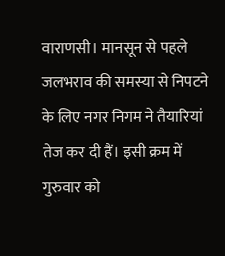वाराणसी। मानसून से पहले जलभराव की समस्या से निपटने के लिए नगर निगम ने तैयारियां तेज कर दी हैं। इसी क्रम में गुरुवार को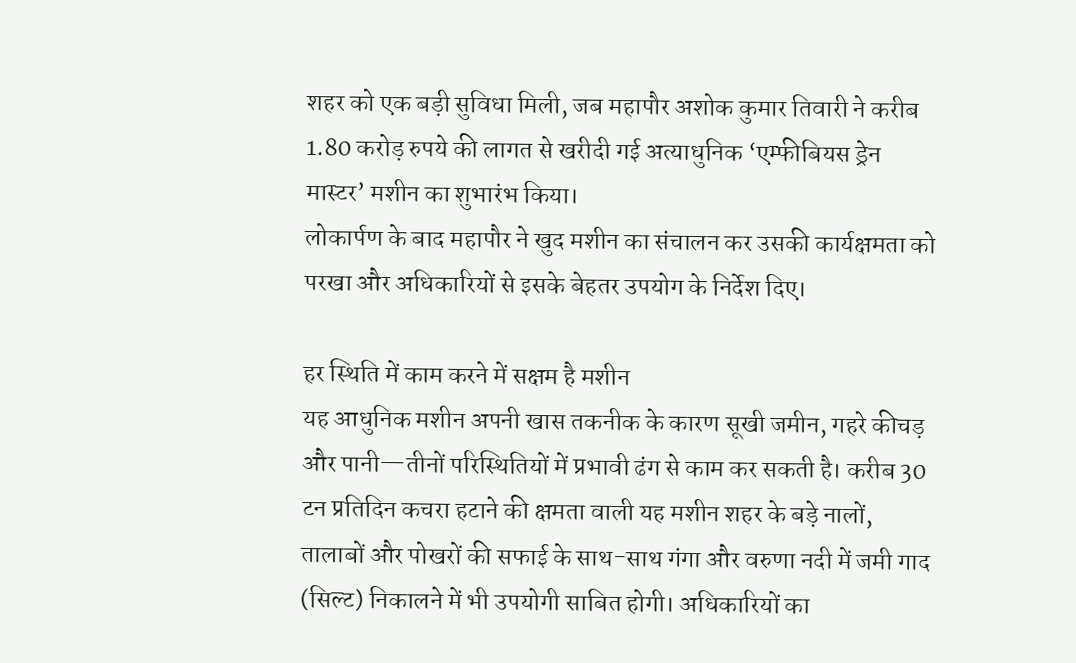शहर को एक बड़ी सुविधा मिली, जब महापौर अशोक कुमार तिवारी ने करीब 1.80 करोड़ रुपये की लागत से खरीदी गई अत्याधुनिक ‘एम्फीबियस ड्रेन मास्टर’ मशीन का शुभारंभ किया।
लोकार्पण के बाद महापौर ने खुद मशीन का संचालन कर उसकी कार्यक्षमता को परखा और अधिकारियों से इसके बेहतर उपयोग के निर्देश दिए।

हर स्थिति में काम करने में सक्षम है मशीन
यह आधुनिक मशीन अपनी खास तकनीक के कारण सूखी जमीन, गहरे कीचड़ और पानी—तीनों परिस्थितियों में प्रभावी ढंग से काम कर सकती है। करीब 30 टन प्रतिदिन कचरा हटाने की क्षमता वाली यह मशीन शहर के बड़े नालों, तालाबों और पोखरों की सफाई के साथ-साथ गंगा और वरुणा नदी में जमी गाद (सिल्ट) निकालने में भी उपयोगी साबित होगी। अधिकारियों का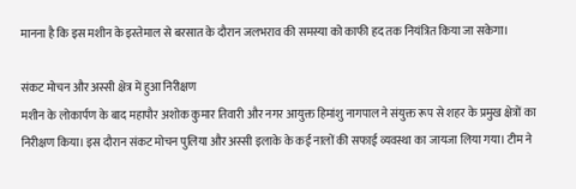मानना है कि इस मशीन के इस्तेमाल से बरसात के दौरान जलभराव की समस्या को काफी हद तक नियंत्रित किया जा सकेगा।

संकट मोचन और अस्सी क्षेत्र में हुआ निरीक्षण
मशीन के लोकार्पण के बाद महापौर अशोक कुमार तिवारी और नगर आयुक्त हिमांशु नागपाल ने संयुक्त रूप से शहर के प्रमुख क्षेत्रों का निरीक्षण किया। इस दौरान संकट मोचन पुलिया और अस्सी इलाके के कई नालों की सफाई व्यवस्था का जायजा लिया गया। टीम ने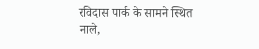रविदास पार्क के सामने स्थित नाले,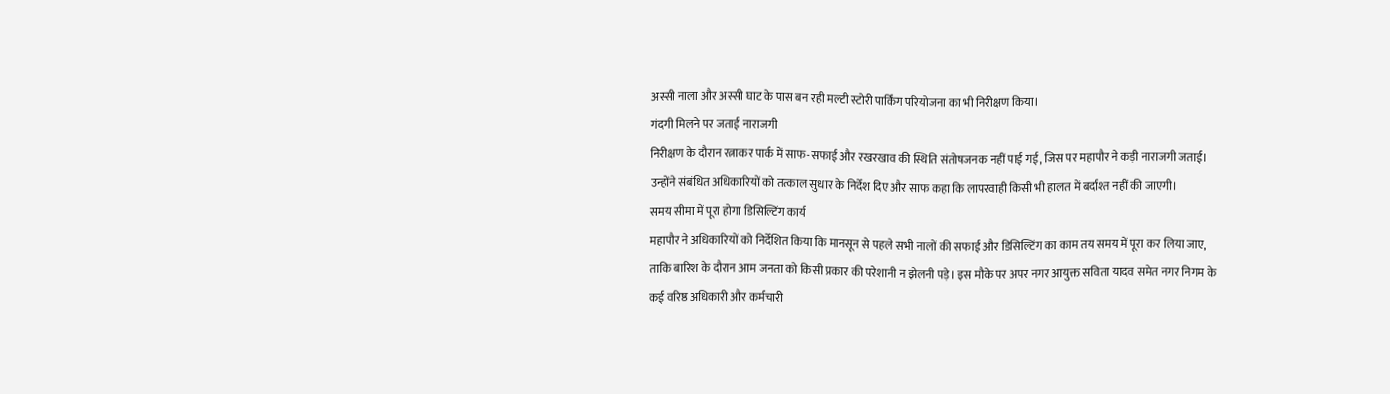अस्सी नाला और अस्सी घाट के पास बन रही मल्टी स्टोरी पार्किंग परियोजना का भी निरीक्षण किया।
गंदगी मिलने पर जताई नाराजगी
निरीक्षण के दौरान रत्नाकर पार्क में साफ-सफाई और रखरखाव की स्थिति संतोषजनक नहीं पाई गई, जिस पर महापौर ने कड़ी नाराजगी जताई। उन्होंने संबंधित अधिकारियों को तत्काल सुधार के निर्देश दिए और साफ कहा कि लापरवाही किसी भी हालत में बर्दाश्त नहीं की जाएगी।
समय सीमा में पूरा होगा डिसिल्टिंग कार्य
महापौर ने अधिकारियों को निर्देशित किया कि मानसून से पहले सभी नालों की सफाई और डिसिल्टिंग का काम तय समय में पूरा कर लिया जाए, ताकि बारिश के दौरान आम जनता को किसी प्रकार की परेशानी न झेलनी पड़े। इस मौके पर अपर नगर आयुक्त सविता यादव समेत नगर निगम के कई वरिष्ठ अधिकारी और कर्मचारी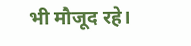भी मौजूद रहे।